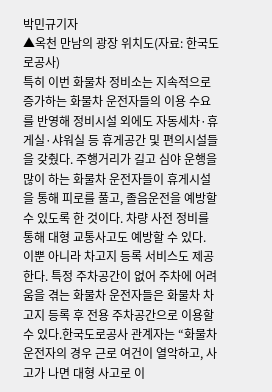박민규기자
▲옥천 만남의 광장 위치도(자료: 한국도로공사)
특히 이번 화물차 정비소는 지속적으로 증가하는 화물차 운전자들의 이용 수요를 반영해 정비시설 외에도 자동세차·휴게실·샤워실 등 휴게공간 및 편의시설들을 갖췄다. 주행거리가 길고 심야 운행을 많이 하는 화물차 운전자들이 휴게시설을 통해 피로를 풀고, 졸음운전을 예방할 수 있도록 한 것이다. 차량 사전 정비를 통해 대형 교통사고도 예방할 수 있다. 이뿐 아니라 차고지 등록 서비스도 제공한다. 특정 주차공간이 없어 주차에 어려움을 겪는 화물차 운전자들은 화물차 차고지 등록 후 전용 주차공간으로 이용할 수 있다.한국도로공사 관계자는 “화물차 운전자의 경우 근로 여건이 열악하고, 사고가 나면 대형 사고로 이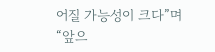어질 가능성이 크다”며 “앞으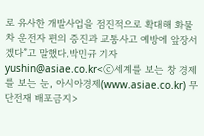로 유사한 개발사업을 점진적으로 확대해 화물차 운전자 편의 증진과 교통사고 예방에 앞장서겠다”고 말했다.박민규 기자 yushin@asiae.co.kr<ⓒ세계를 보는 창 경제를 보는 눈, 아시아경제(www.asiae.co.kr) 무단전재 배포금지>